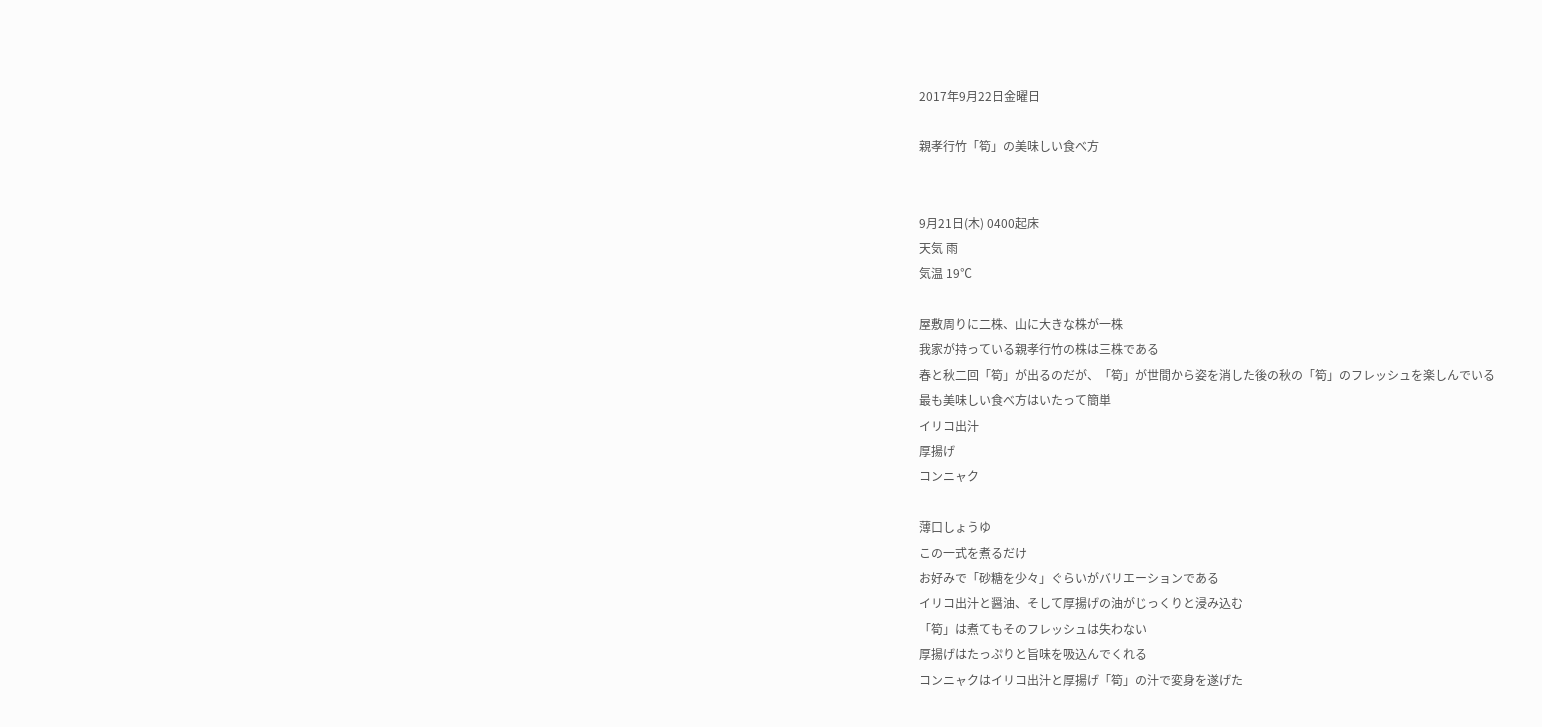2017年9月22日金曜日

親孝行竹「筍」の美味しい食べ方


9月21日(木) 0400起床
天気 雨
気温 19℃

屋敷周りに二株、山に大きな株が一株
我家が持っている親孝行竹の株は三株である
春と秋二回「筍」が出るのだが、「筍」が世間から姿を消した後の秋の「筍」のフレッシュを楽しんでいる
最も美味しい食べ方はいたって簡単
イリコ出汁
厚揚げ
コンニャク

薄口しょうゆ
この一式を煮るだけ
お好みで「砂糖を少々」ぐらいがバリエーションである
イリコ出汁と醤油、そして厚揚げの油がじっくりと浸み込む
「筍」は煮てもそのフレッシュは失わない
厚揚げはたっぷりと旨味を吸込んでくれる
コンニャクはイリコ出汁と厚揚げ「筍」の汁で変身を遂げた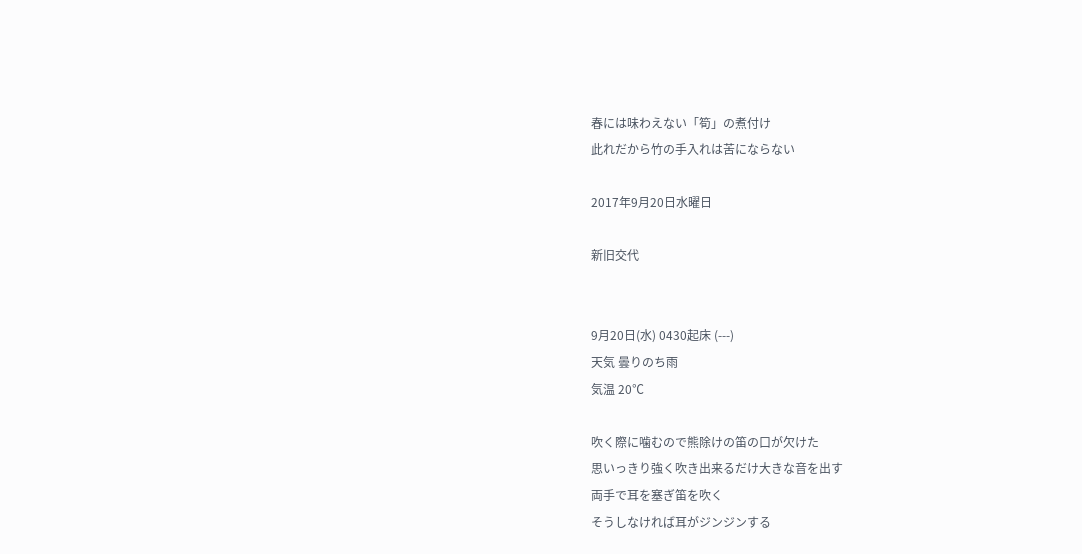春には味わえない「筍」の煮付け
此れだから竹の手入れは苦にならない

2017年9月20日水曜日

新旧交代


9月20日(水) 0430起床 (---)
天気 曇りのち雨
気温 20℃

吹く際に噛むので熊除けの笛の口が欠けた
思いっきり強く吹き出来るだけ大きな音を出す
両手で耳を塞ぎ笛を吹く
そうしなければ耳がジンジンする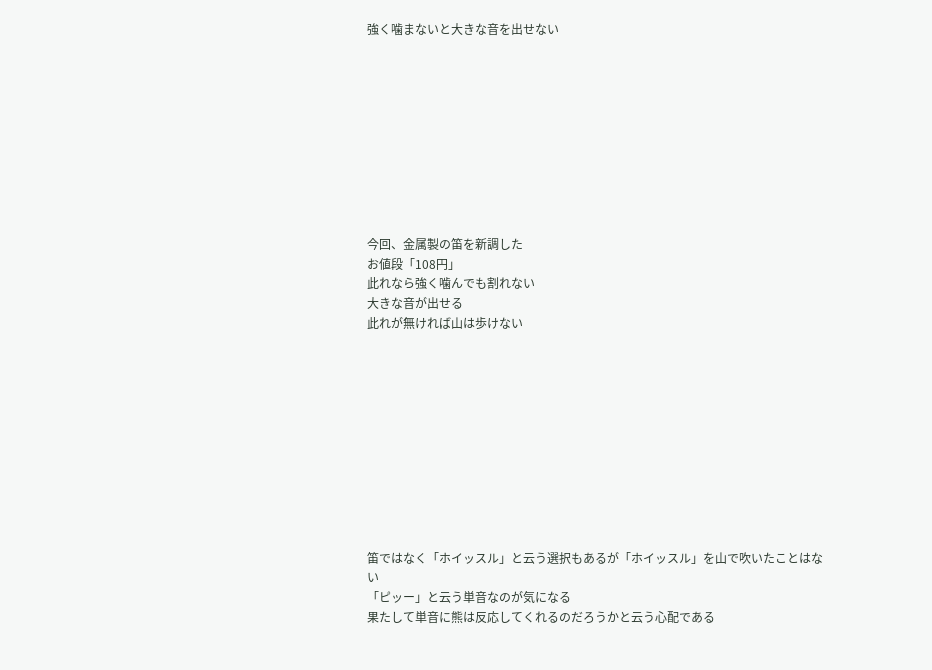強く噛まないと大きな音を出せない










今回、金属製の笛を新調した
お値段「108円」
此れなら強く噛んでも割れない
大きな音が出せる
此れが無ければ山は歩けない











笛ではなく「ホイッスル」と云う選択もあるが「ホイッスル」を山で吹いたことはない
「ピッー」と云う単音なのが気になる
果たして単音に熊は反応してくれるのだろうかと云う心配である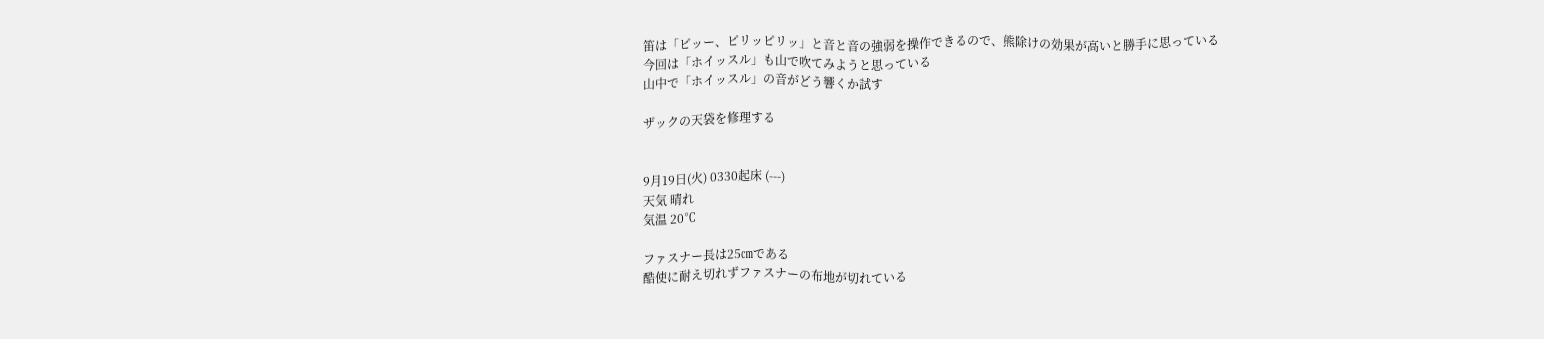笛は「ピッー、ピリッピリッ」と音と音の強弱を操作できるので、熊除けの効果が高いと勝手に思っている
今回は「ホイッスル」も山で吹てみようと思っている
山中で「ホイッスル」の音がどう響くか試す

ザックの天袋を修理する


9月19日(火) 0330起床 (---)
天気 晴れ
気温 20℃

ファスナー長は25㎝である
酷使に耐え切れずファスナーの布地が切れている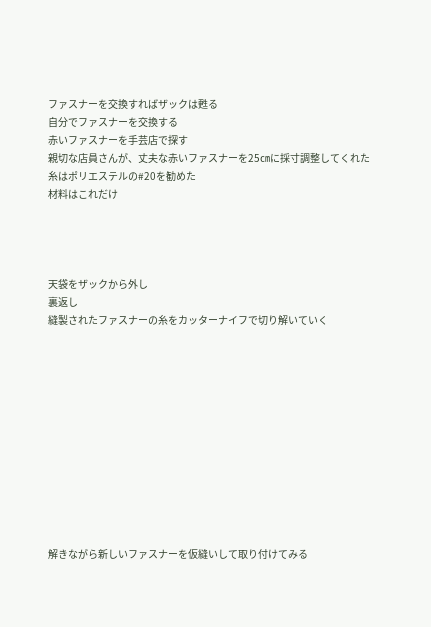ファスナーを交換すればザックは甦る
自分でファスナーを交換する
赤いファスナーを手芸店で探す
親切な店員さんが、丈夫な赤いファスナーを25㎝に採寸調整してくれた
糸はポリエステルの#20を勧めた
材料はこれだけ




天袋をザックから外し
裏返し
縫製されたファスナーの糸をカッターナイフで切り解いていく












解きながら新しいファスナーを仮縫いして取り付けてみる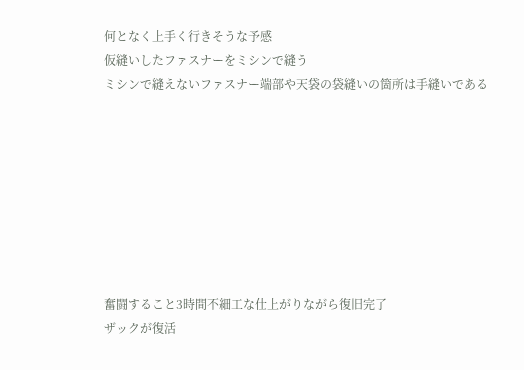何となく上手く行きそうな予感
仮縫いしたファスナーをミシンで縫う
ミシンで縫えないファスナー端部や天袋の袋縫いの箇所は手縫いである








奮闘すること3時間不細工な仕上がりながら復旧完了
ザックが復活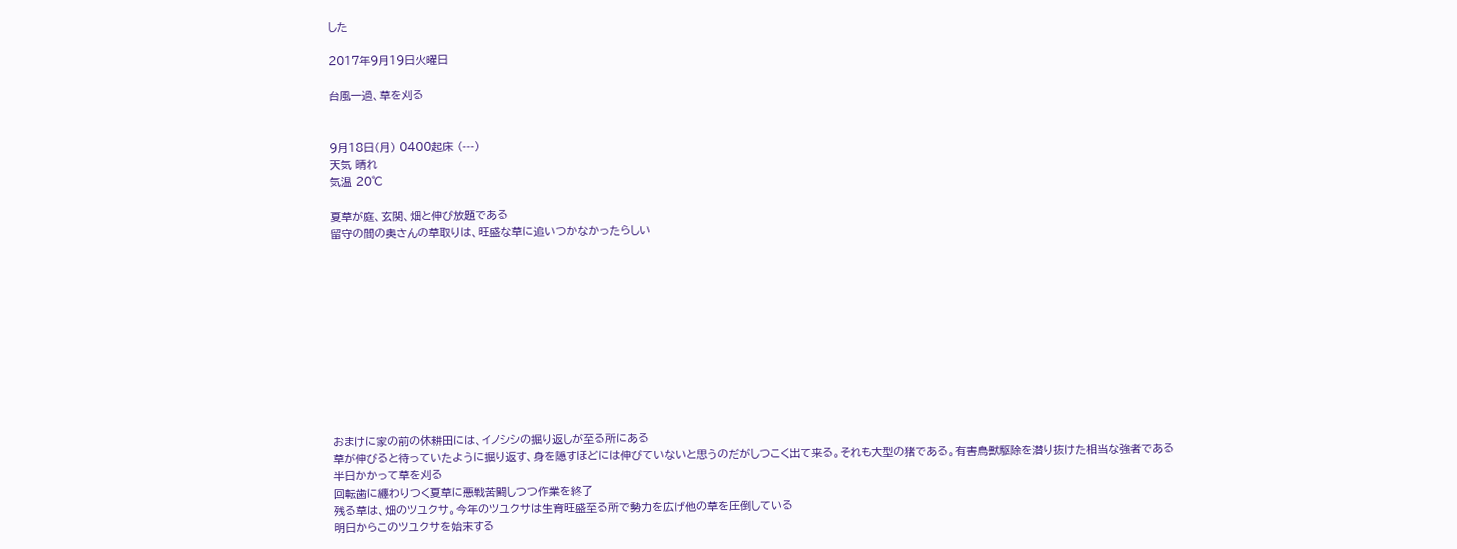した

2017年9月19日火曜日

台風一過、草を刈る


9月18日(月) 0400起床 (---)
天気 晴れ
気温 20℃

夏草が庭、玄関、畑と伸び放題である
留守の間の奥さんの草取りは、旺盛な草に追いつかなかったらしい











おまけに家の前の休耕田には、イノシシの掘り返しが至る所にある
草が伸びると待っていたように掘り返す、身を隠すほどには伸びていないと思うのだがしつこく出て来る。それも大型の猪である。有害鳥獣駆除を潜り抜けた相当な強者である
半日かかって草を刈る
回転歯に纏わりつく夏草に悪戦苦闘しつつ作業を終了
残る草は、畑のツユクサ。今年のツユクサは生育旺盛至る所で勢力を広げ他の草を圧倒している
明日からこのツユクサを始末する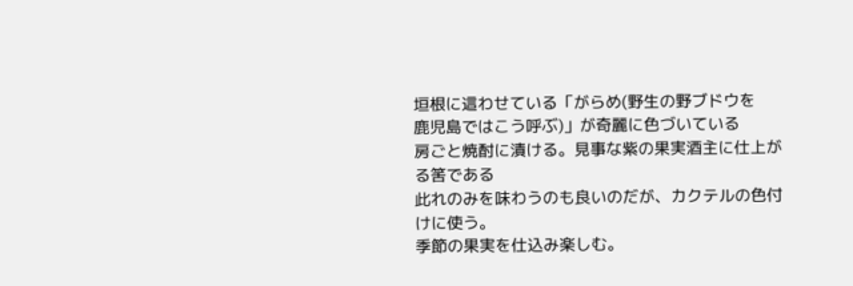垣根に這わせている「がらめ(野生の野ブドウを
鹿児島ではこう呼ぶ)」が奇麗に色づいている
房ごと焼酎に漬ける。見事な紫の果実酒主に仕上がる筈である
此れのみを味わうのも良いのだが、カクテルの色付けに使う。
季節の果実を仕込み楽しむ。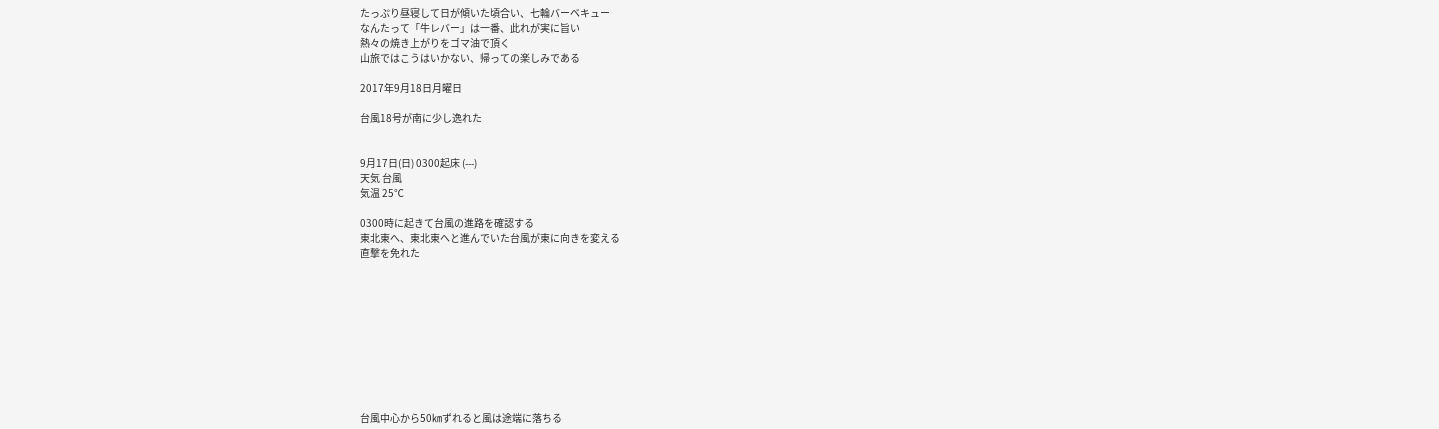たっぷり昼寝して日が傾いた頃合い、七輪バーベキュー
なんたって「牛レバー」は一番、此れが実に旨い
熱々の焼き上がりをゴマ油で頂く
山旅ではこうはいかない、帰っての楽しみである

2017年9月18日月曜日

台風18号が南に少し逸れた


9月17日(日) 0300起床 (---)
天気 台風
気温 25℃

0300時に起きて台風の進路を確認する
東北東へ、東北東へと進んでいた台風が東に向きを変える
直撃を免れた










台風中心から50㎞ずれると風は途端に落ちる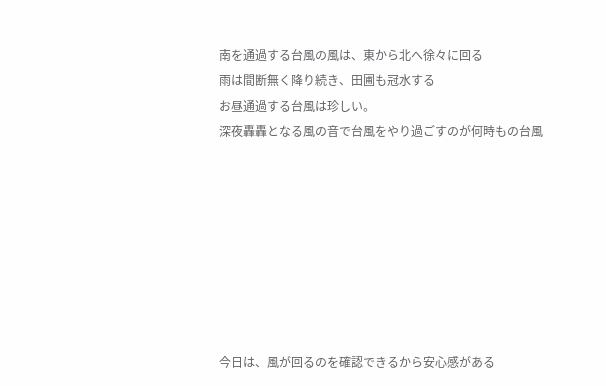南を通過する台風の風は、東から北へ徐々に回る
雨は間断無く降り続き、田圃も冠水する
お昼通過する台風は珍しい。
深夜轟轟となる風の音で台風をやり過ごすのが何時もの台風








今日は、風が回るのを確認できるから安心感がある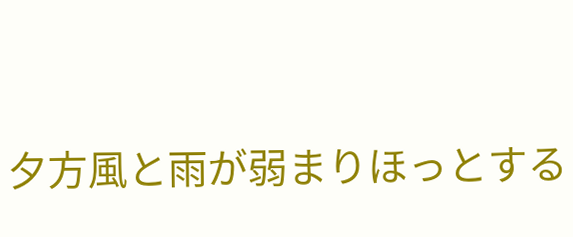夕方風と雨が弱まりほっとする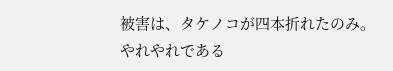被害は、タケノコが四本折れたのみ。
やれやれである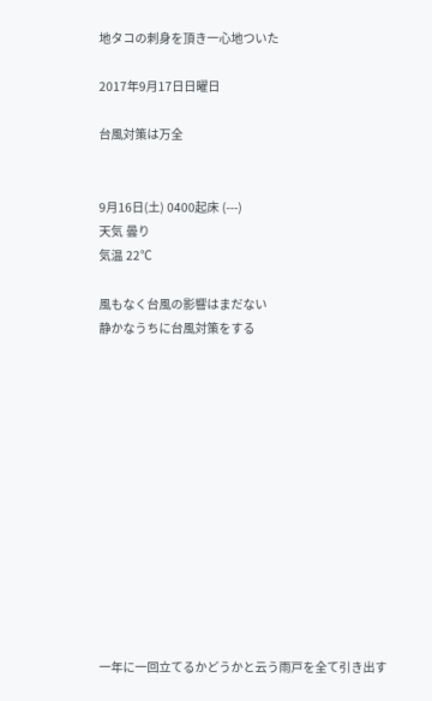地タコの刺身を頂き一心地ついた

2017年9月17日日曜日

台風対策は万全


9月16日(土) 0400起床 (---)
天気 曇り
気温 22℃

風もなく台風の影響はまだない
静かなうちに台風対策をする













一年に一回立てるかどうかと云う雨戸を全て引き出す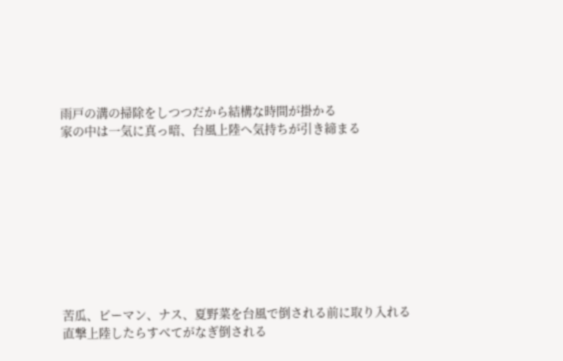雨戸の溝の掃除をしつつだから結構な時間が掛かる
家の中は一気に真っ暗、台風上陸へ気持ちが引き締まる









苦瓜、ピーマン、ナス、夏野菜を台風で倒される前に取り入れる
直撃上陸したらすべてがなぎ倒される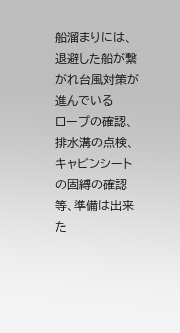船溜まりには、退避した船が繋がれ台風対策が進んでいる
ロープの確認、排水溝の点検、キャビンシートの固縛の確認等、準備は出来た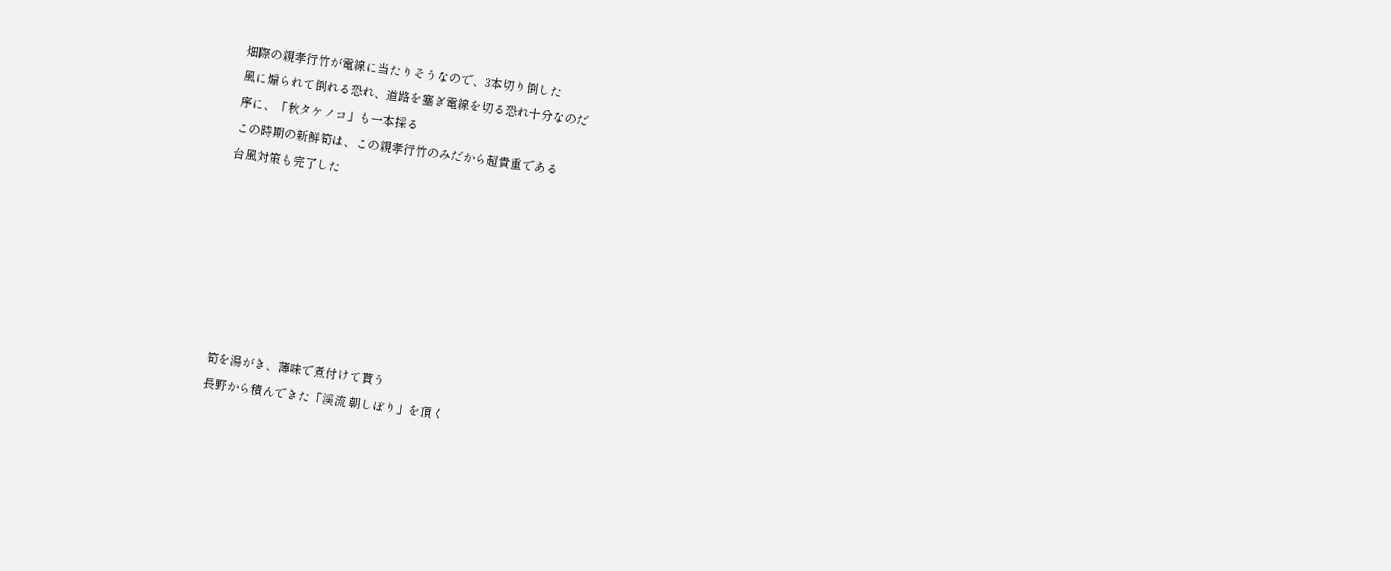畑際の親孝行竹が電線に当たりそうなので、3本切り倒した
風に煽られて倒れる恐れ、道路を塞ぎ電線を切る恐れ十分なのだ
序に、「秋タケノコ」も一本採る
この時期の新鮮筍は、この親孝行竹のみだから超貴重である
台風対策も完了した







筍を湯がき、薄味で煮付けて貰う
長野から積んできた「渓流 朝しぼり」を頂く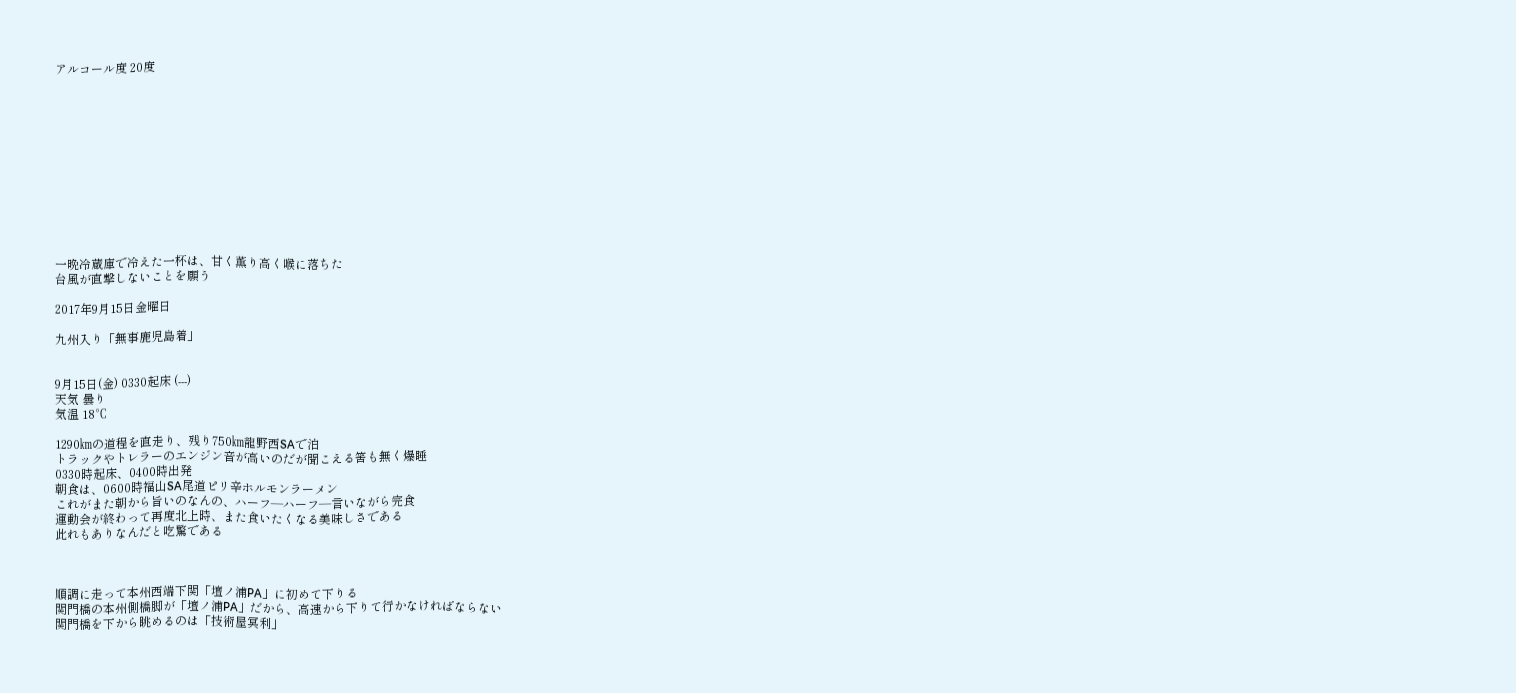アルコール度 20度












一晩冷蔵庫で冷えた一杯は、甘く薫り高く喉に落ちた
台風が直撃しないことを願う

2017年9月15日金曜日

九州入り「無事鹿児島着」


9月15日(金) 0330起床 (---)
天気 曇り
気温 18℃

1290㎞の道程を直走り、残り750㎞龍野西SAで泊
トラックやトレラーのエンジン音が高いのだが聞こえる筈も無く爆睡
0330時起床、0400時出発
朝食は、0600時福山SA尾道ピリ辛ホルモンラーメン
これがまた朝から旨いのなんの、ハーフ―ハーフ―言いながら完食
運動会が終わって再度北上時、また食いたくなる美味しさである
此れもありなんだと吃驚である



順調に走って本州西端下関「壇ノ浦PA」に初めて下りる
関門橋の本州側橋脚が「壇ノ浦PA」だから、高速から下りて行かなければならない
関門橋を下から眺めるのは「技術屋冥利」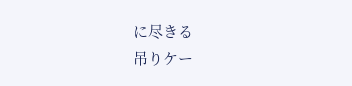に尽きる
吊りケー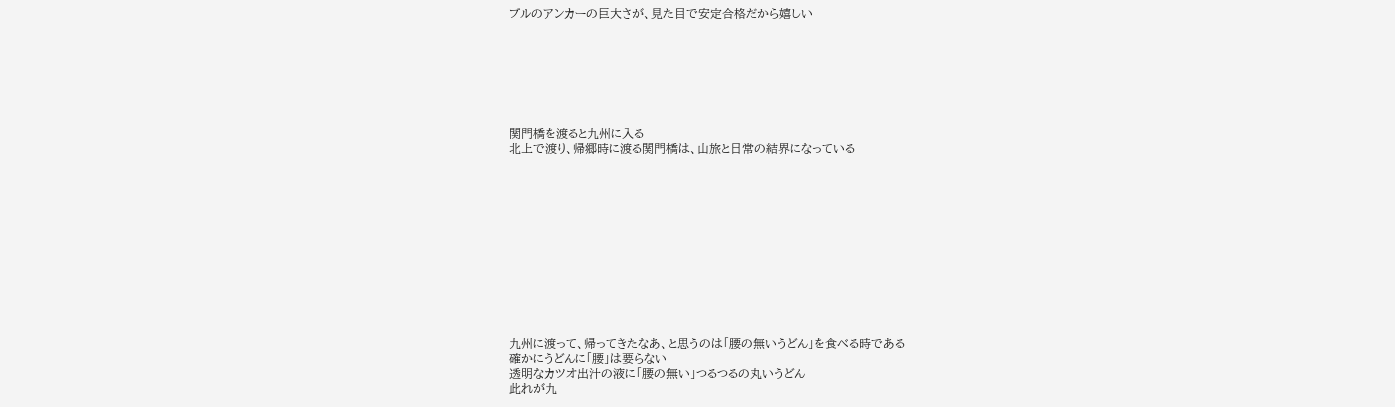ブルのアンカーの巨大さが、見た目で安定合格だから嬉しい







関門橋を渡ると九州に入る
北上で渡り、帰郷時に渡る関門橋は、山旅と日常の結界になっている












九州に渡って、帰ってきたなあ、と思うのは「腰の無いうどん」を食べる時である
確かにうどんに「腰」は要らない
透明なカツオ出汁の液に「腰の無い」つるつるの丸いうどん
此れが九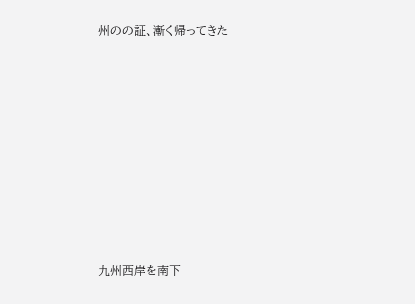州のの証、漸く帰ってきた









九州西岸を南下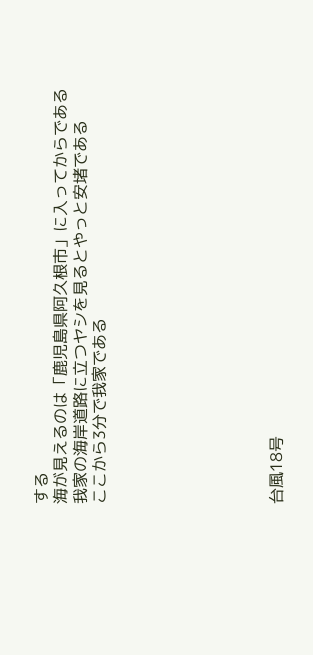する
海が見えるのは「鹿児島県阿久根市」に入ってからである
我家の海岸道路に立つヤシを見るとやっと安堵である
ここから3分で我家である








台風18号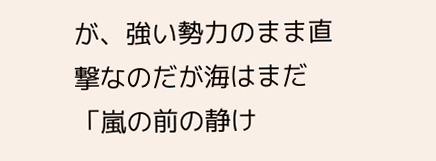が、強い勢力のまま直撃なのだが海はまだ「嵐の前の静け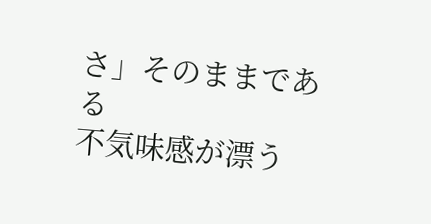さ」そのままである
不気味感が漂う